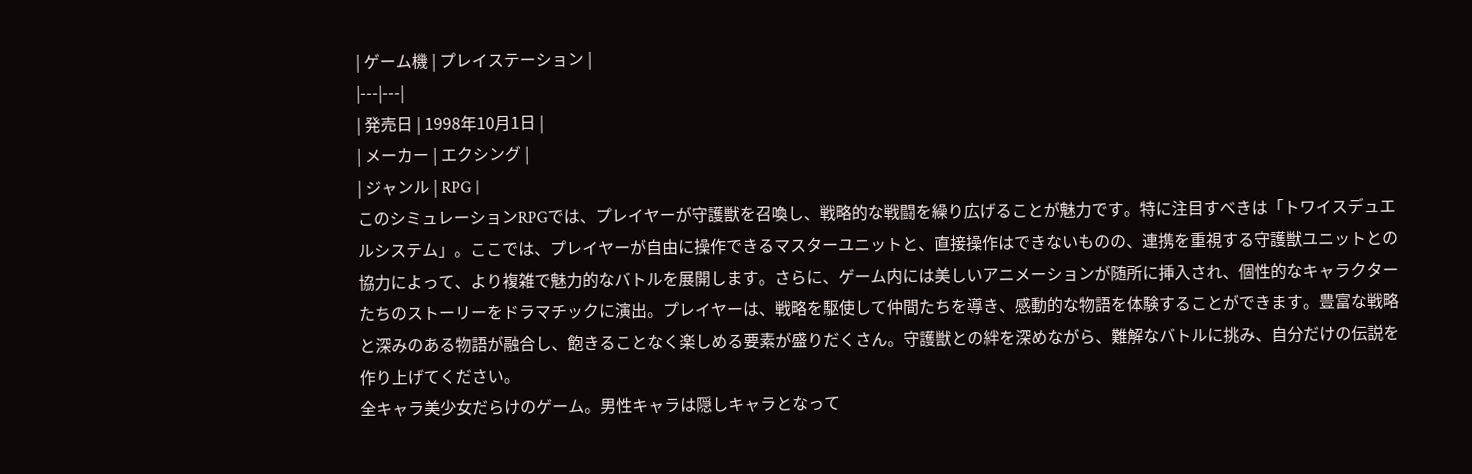| ゲーム機 | プレイステーション |
|---|---|
| 発売日 | 1998年10月1日 |
| メーカー | エクシング |
| ジャンル | RPG |
このシミュレーションRPGでは、プレイヤーが守護獣を召喚し、戦略的な戦闘を繰り広げることが魅力です。特に注目すべきは「トワイスデュエルシステム」。ここでは、プレイヤーが自由に操作できるマスターユニットと、直接操作はできないものの、連携を重視する守護獣ユニットとの協力によって、より複雑で魅力的なバトルを展開します。さらに、ゲーム内には美しいアニメーションが随所に挿入され、個性的なキャラクターたちのストーリーをドラマチックに演出。プレイヤーは、戦略を駆使して仲間たちを導き、感動的な物語を体験することができます。豊富な戦略と深みのある物語が融合し、飽きることなく楽しめる要素が盛りだくさん。守護獣との絆を深めながら、難解なバトルに挑み、自分だけの伝説を作り上げてください。
全キャラ美少女だらけのゲーム。男性キャラは隠しキャラとなって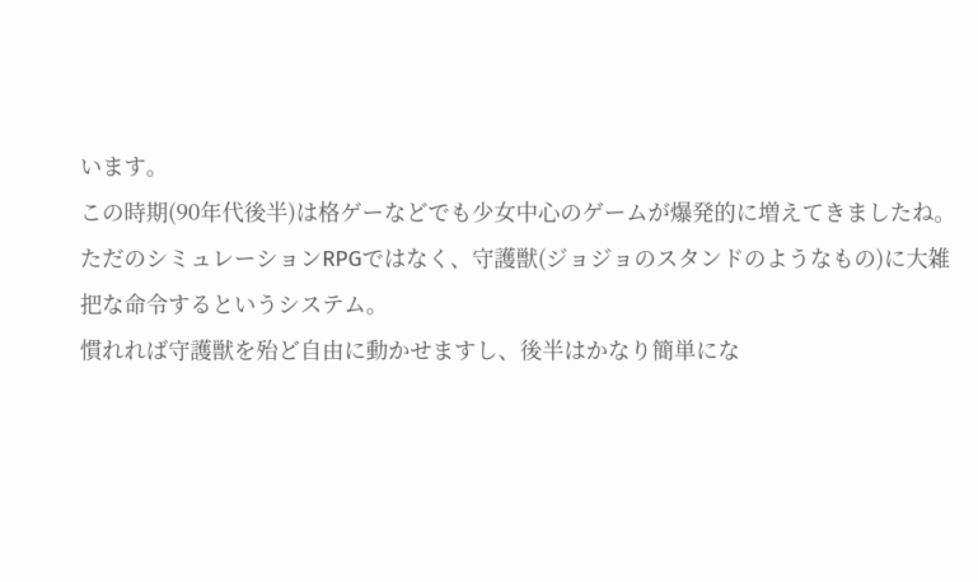います。
この時期(90年代後半)は格ゲーなどでも少女中心のゲームが爆発的に増えてきましたね。
ただのシミュレーションRPGではなく、守護獣(ジョジョのスタンドのようなもの)に大雑把な命令するというシステム。
慣れれば守護獣を殆ど自由に動かせますし、後半はかなり簡単にな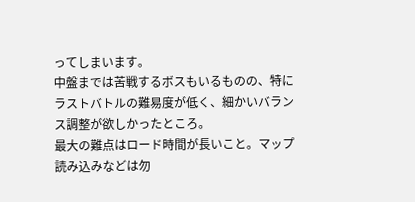ってしまいます。
中盤までは苦戦するボスもいるものの、特にラストバトルの難易度が低く、細かいバランス調整が欲しかったところ。
最大の難点はロード時間が長いこと。マップ読み込みなどは勿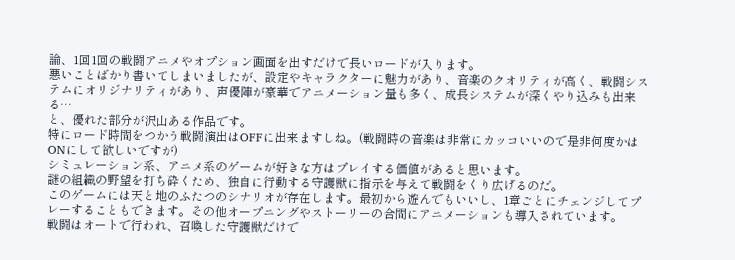論、1回1回の戦闘アニメやオプション画面を出すだけで長いロードが入ります。
悪いことばかり書いてしまいましたが、設定やキャラクターに魅力があり、音楽のクオリティが高く、戦闘システムにオリジナリティがあり、声優陣が豪華でアニメーション量も多く、成長システムが深くやり込みも出来る…
と、優れた部分が沢山ある作品です。
特にロード時間をつかう戦闘演出はOFFに出来ますしね。(戦闘時の音楽は非常にカッコいいので是非何度かはONにして欲しいですが)
シミュレーション系、アニメ系のゲームが好きな方はプレイする価値があると思います。
謎の組織の野望を打ち砕くため、独自に行動する守護獣に指示を与えて戦闘をくり広げるのだ。
このゲームには天と地のふたつのシナリオが存在します。最初から遊んでもいいし、1章ごとにチェンジしてプレーすることもできます。その他オープニングやストーリーの合間にアニメーションも導入されています。
戦闘はオートで行われ、召喚した守護獣だけで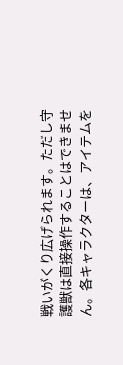戦いがくり広げられます。ただし守護獣は直接操作することはできません。各キャラクターは、アイテムを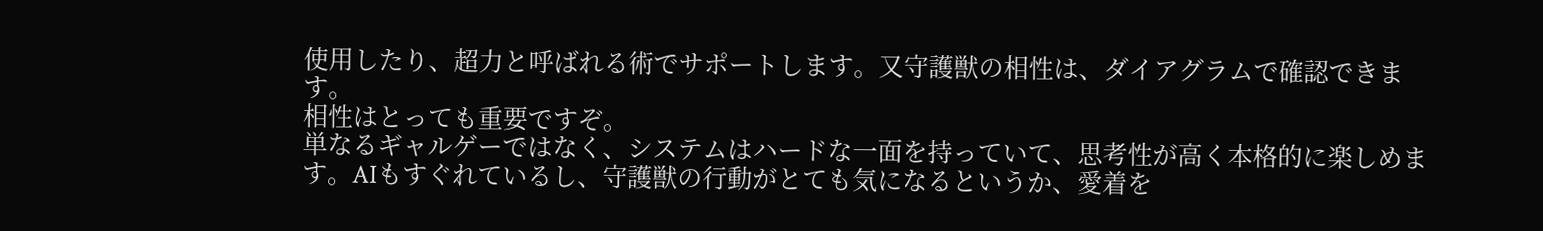使用したり、超力と呼ばれる術でサポートします。又守護獣の相性は、ダイアグラムで確認できます。
相性はとっても重要ですぞ。
単なるギャルゲーではなく、システムはハードな一面を持っていて、思考性が高く本格的に楽しめます。AIもすぐれているし、守護獣の行動がとても気になるというか、愛着を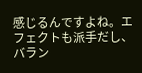感じるんですよね。エフェクトも派手だし、バラン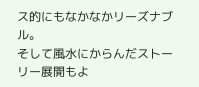ス的にもなかなかリーズナブル。
そして風水にからんだストーリー展開もよ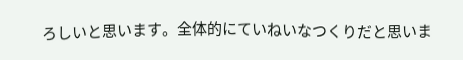ろしいと思います。全体的にていねいなつくりだと思いま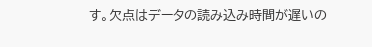す。欠点はデータの読み込み時間が遅いの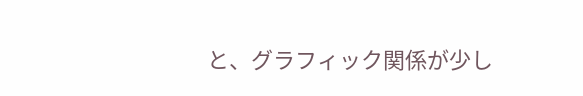と、グラフィック関係が少し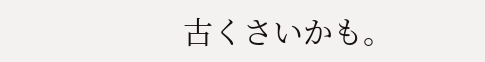古くさいかも。